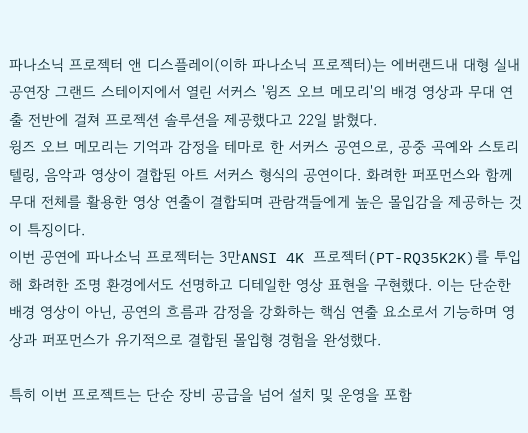파나소닉 프로젝터 앤 디스플레이(이하 파나소닉 프로젝터)는 에버랜드내 대형 실내 공연장 그랜드 스테이지에서 열린 서커스 '윙즈 오브 메모리'의 배경 영상과 무대 연출 전반에 걸쳐 프로젝션 솔루션을 제공했다고 22일 밝혔다.
윙즈 오브 메모리는 기억과 감정을 테마로 한 서커스 공연으로, 공중 곡예와 스토리텔링, 음악과 영상이 결합된 아트 서커스 형식의 공연이다. 화려한 퍼포먼스와 함께 무대 전체를 활용한 영상 연출이 결합되며 관람객들에게 높은 몰입감을 제공하는 것이 특징이다.
이번 공연에 파나소닉 프로젝터는 3만ANSI 4K 프로젝터(PT-RQ35K2K)를 투입해 화려한 조명 환경에서도 선명하고 디테일한 영상 표현을 구현했다. 이는 단순한 배경 영상이 아닌, 공연의 흐름과 감정을 강화하는 핵심 연출 요소로서 기능하며 영상과 퍼포먼스가 유기적으로 결합된 몰입형 경험을 완성했다.

특히 이번 프로젝트는 단순 장비 공급을 넘어 설치 및 운영을 포함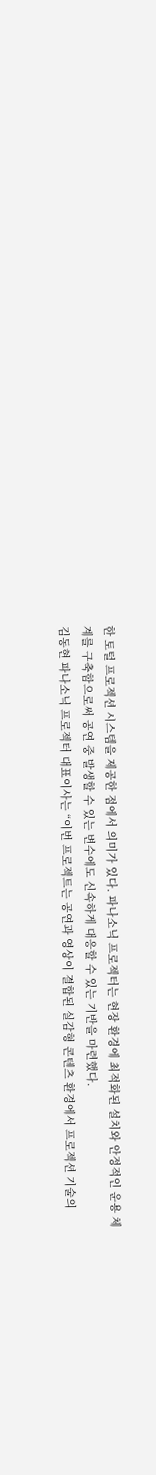한 토털 프로젝션 시스템을 제공한 점에서 의미가 있다. 파나소닉 프로젝터는 현장 환경에 최적화된 설치와 안정적인 운용 체계를 구축함으로써 공연 중 발생할 수 있는 변수에도 신속하게 대응할 수 있는 기반을 마련했다.
김동현 파나소닉 프로젝터 대표이사는 “이번 프로젝트는 공연과 영상이 결합된 실감형 콘텐츠 환경에서 프로젝션 기술의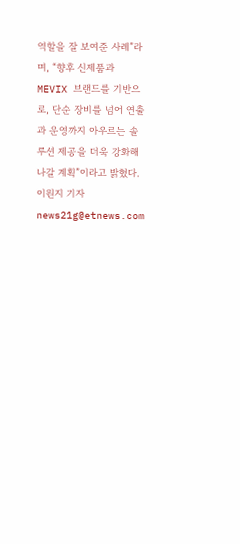역할을 잘 보여준 사례”라며, “향후 신제품과 MEVIX 브랜드를 기반으로, 단순 장비를 넘어 연출과 운영까지 아우르는 솔루션 제공을 더욱 강화해 나갈 계획”이라고 밝혔다.
이원지 기자 news21g@etnews.com